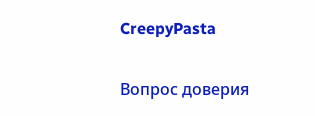CreepyPasta

Вопрос доверия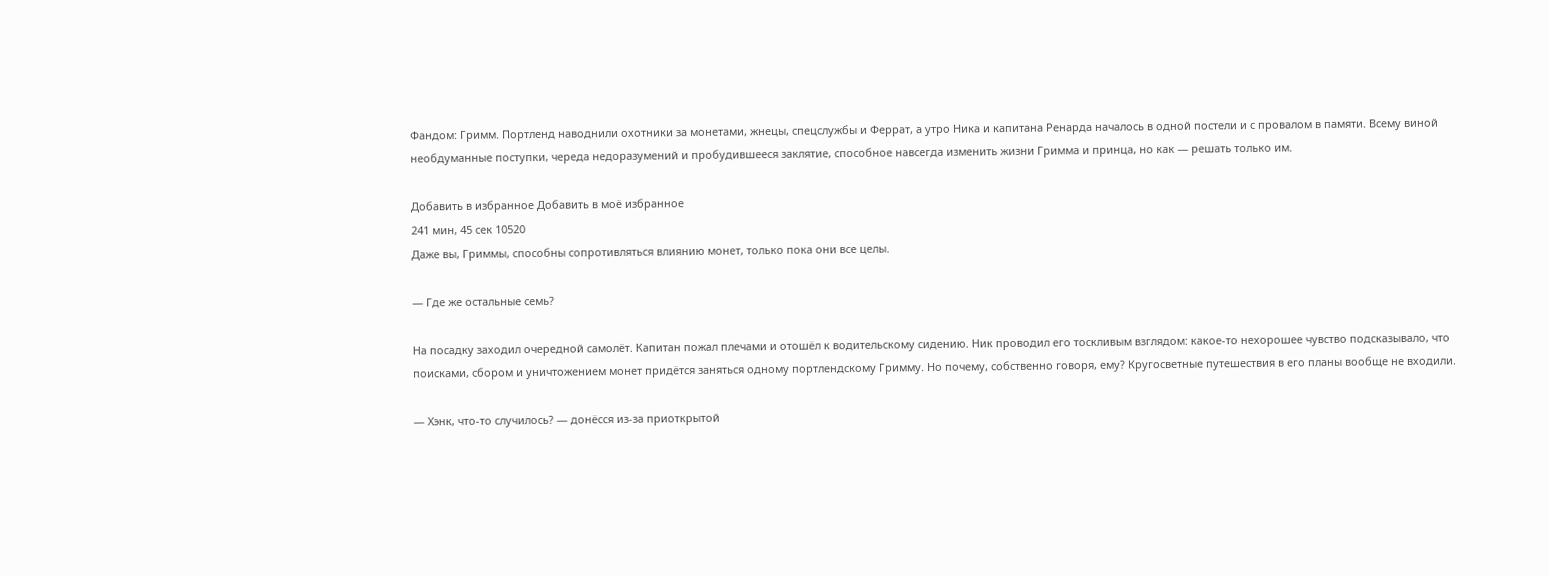Фандом: Гримм. Портленд наводнили охотники за монетами, жнецы, спецслужбы и Феррат, а утро Ника и капитана Ренарда началось в одной постели и с провалом в памяти. Всему виной необдуманные поступки, череда недоразумений и пробудившееся заклятие, способное навсегда изменить жизни Гримма и принца, но как — решать только им.

Добавить в избранное Добавить в моё избранное
241 мин, 45 сек 10520
Даже вы, Гриммы, способны сопротивляться влиянию монет, только пока они все целы.

— Где же остальные семь?

На посадку заходил очередной самолёт. Капитан пожал плечами и отошёл к водительскому сидению. Ник проводил его тоскливым взглядом: какое-то нехорошее чувство подсказывало, что поисками, сбором и уничтожением монет придётся заняться одному портлендскому Гримму. Но почему, собственно говоря, ему? Кругосветные путешествия в его планы вообще не входили.

— Хэнк, что-то случилось? — донёсся из-за приоткрытой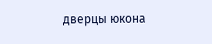дверцы юкона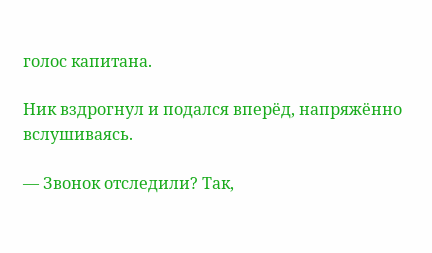голос капитана.

Ник вздрогнул и подался вперёд, напряжённо вслушиваясь.

— Звонок отследили? Так,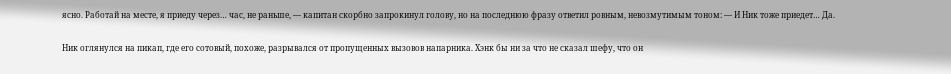ясно. Работай на месте, я приеду через… час, не раньше, — капитан скорбно запрокинул голову, но на последнюю фразу ответил ровным, невозмутимым тоном: — И Ник тоже приедет… Да.

Ник оглянулся на пикап, где его сотовый, похоже, разрывался от пропущенных вызовов напарника. Хэнк бы ни за что не сказал шефу, что он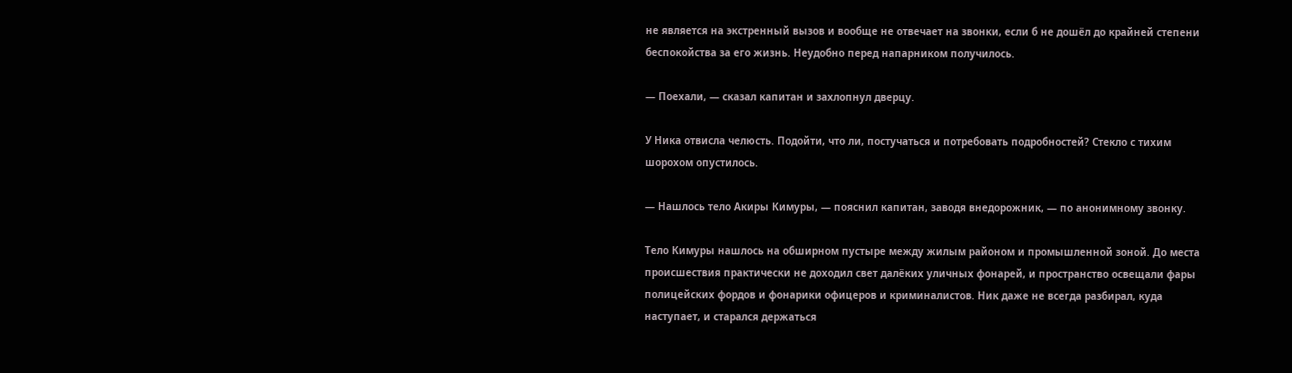не является на экстренный вызов и вообще не отвечает на звонки, если б не дошёл до крайней степени беспокойства за его жизнь. Неудобно перед напарником получилось.

— Поехали, — сказал капитан и захлопнул дверцу.

У Ника отвисла челюсть. Подойти, что ли, постучаться и потребовать подробностей? Стекло с тихим шорохом опустилось.

— Нашлось тело Акиры Кимуры, — пояснил капитан, заводя внедорожник, — по анонимному звонку.

Тело Кимуры нашлось на обширном пустыре между жилым районом и промышленной зоной. До места происшествия практически не доходил свет далёких уличных фонарей, и пространство освещали фары полицейских фордов и фонарики офицеров и криминалистов. Ник даже не всегда разбирал, куда наступает, и старался держаться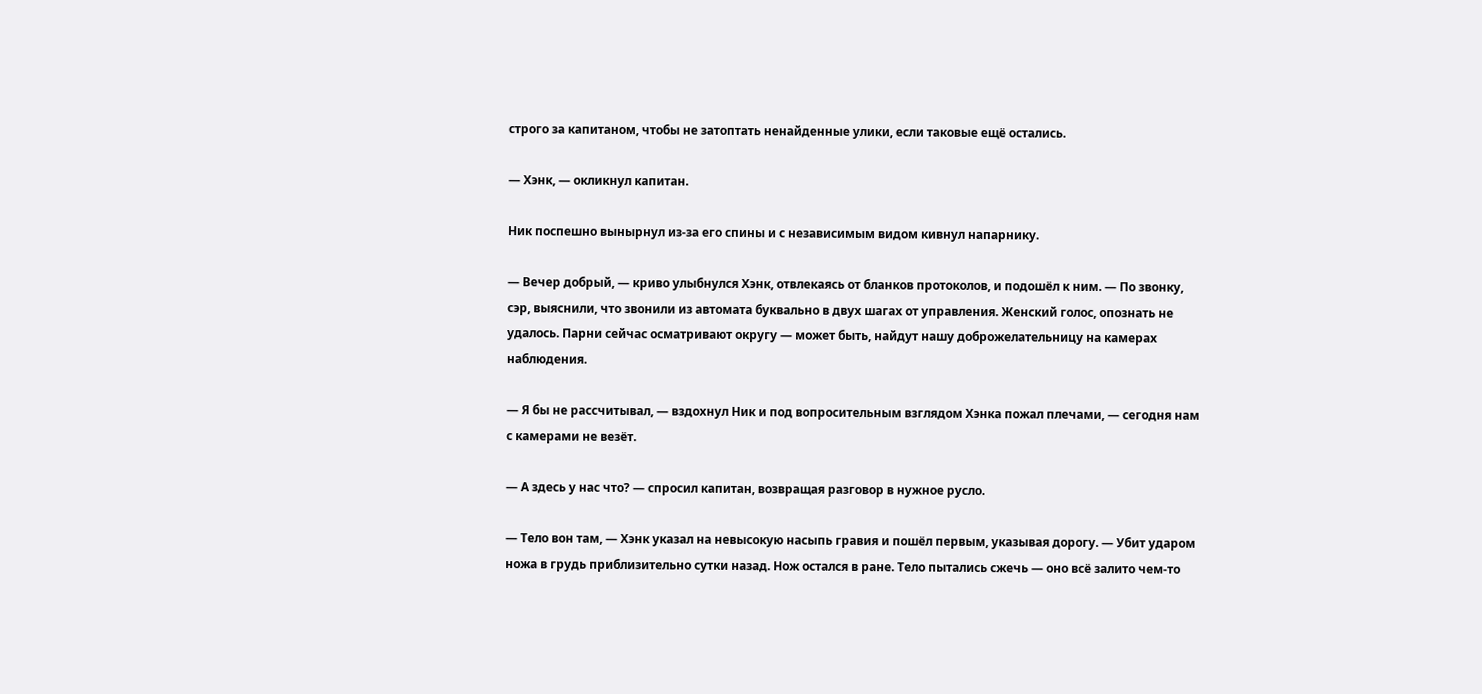строго за капитаном, чтобы не затоптать ненайденные улики, если таковые ещё остались.

— Хэнк, — окликнул капитан.

Ник поспешно вынырнул из-за его спины и с независимым видом кивнул напарнику.

— Вечер добрый, — криво улыбнулся Хэнк, отвлекаясь от бланков протоколов, и подошёл к ним. — По звонку, сэр, выяснили, что звонили из автомата буквально в двух шагах от управления. Женский голос, опознать не удалось. Парни сейчас осматривают округу — может быть, найдут нашу доброжелательницу на камерах наблюдения.

— Я бы не рассчитывал, — вздохнул Ник и под вопросительным взглядом Хэнка пожал плечами, — сегодня нам с камерами не везёт.

— А здесь у нас что? — спросил капитан, возвращая разговор в нужное русло.

— Тело вон там, — Хэнк указал на невысокую насыпь гравия и пошёл первым, указывая дорогу. — Убит ударом ножа в грудь приблизительно сутки назад. Нож остался в ране. Тело пытались сжечь — оно всё залито чем-то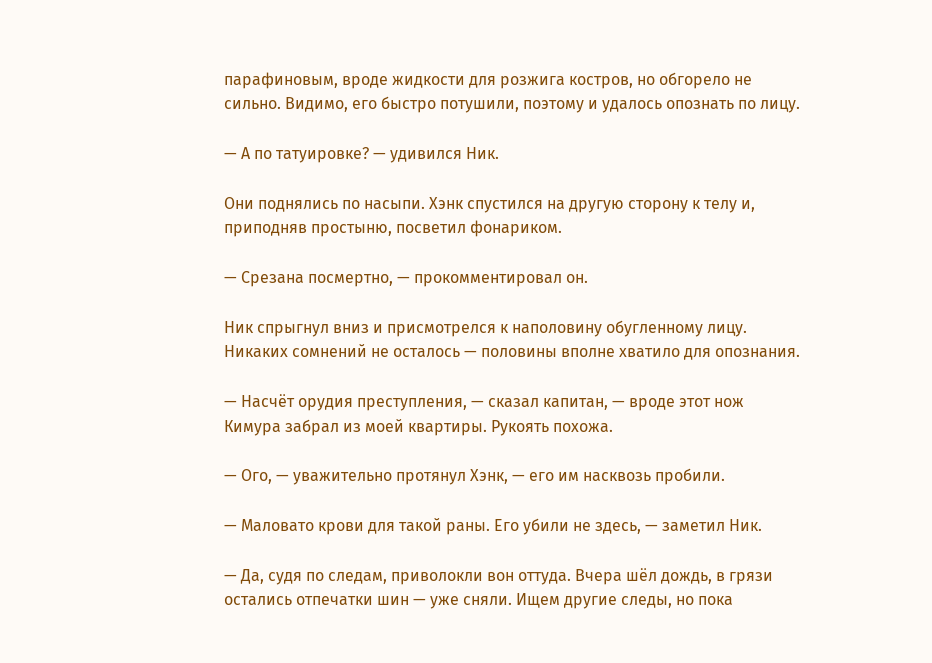парафиновым, вроде жидкости для розжига костров, но обгорело не сильно. Видимо, его быстро потушили, поэтому и удалось опознать по лицу.

— А по татуировке? — удивился Ник.

Они поднялись по насыпи. Хэнк спустился на другую сторону к телу и, приподняв простыню, посветил фонариком.

— Срезана посмертно, — прокомментировал он.

Ник спрыгнул вниз и присмотрелся к наполовину обугленному лицу. Никаких сомнений не осталось — половины вполне хватило для опознания.

— Насчёт орудия преступления, — сказал капитан, — вроде этот нож Кимура забрал из моей квартиры. Рукоять похожа.

— Ого, — уважительно протянул Хэнк, — его им насквозь пробили.

— Маловато крови для такой раны. Его убили не здесь, — заметил Ник.

— Да, судя по следам, приволокли вон оттуда. Вчера шёл дождь, в грязи остались отпечатки шин — уже сняли. Ищем другие следы, но пока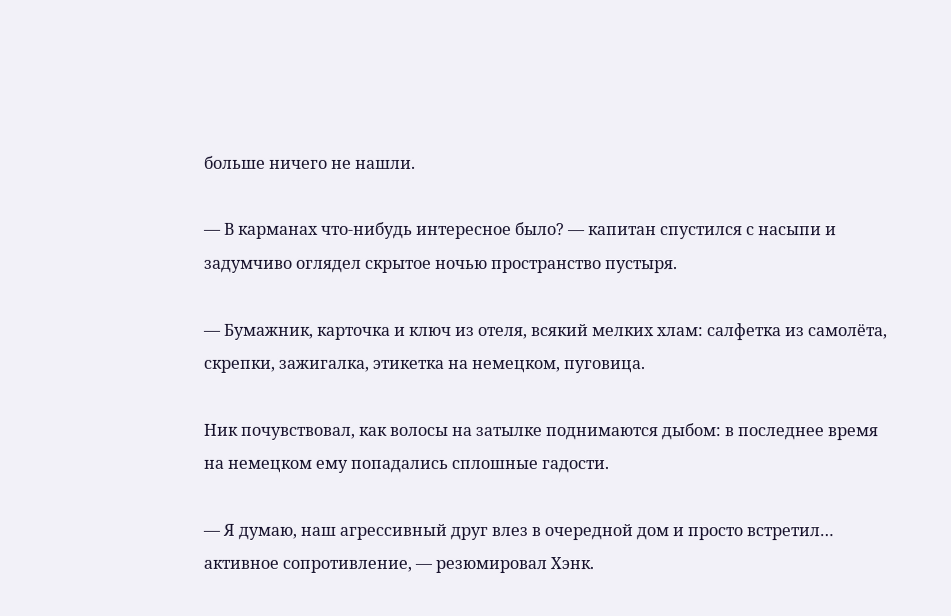больше ничего не нашли.

— В карманах что-нибудь интересное было? — капитан спустился с насыпи и задумчиво оглядел скрытое ночью пространство пустыря.

— Бумажник, карточка и ключ из отеля, всякий мелких хлам: салфетка из самолёта, скрепки, зажигалка, этикетка на немецком, пуговица.

Ник почувствовал, как волосы на затылке поднимаются дыбом: в последнее время на немецком ему попадались сплошные гадости.

— Я думаю, наш агрессивный друг влез в очередной дом и просто встретил… активное сопротивление, — резюмировал Хэнк.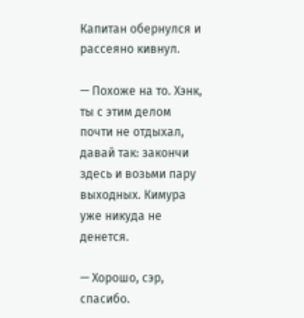Капитан обернулся и рассеяно кивнул.

— Похоже на то. Хэнк, ты с этим делом почти не отдыхал, давай так: закончи здесь и возьми пару выходных. Кимура уже никуда не денется.

— Хорошо, сэр, спасибо.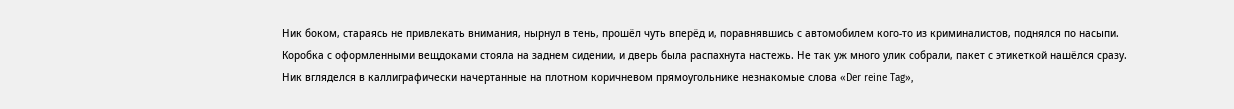Ник боком, стараясь не привлекать внимания, нырнул в тень, прошёл чуть вперёд и, поравнявшись с автомобилем кого-то из криминалистов, поднялся по насыпи. Коробка с оформленными вещдоками стояла на заднем сидении, и дверь была распахнута настежь. Не так уж много улик собрали, пакет с этикеткой нашёлся сразу. Ник вгляделся в каллиграфически начертанные на плотном коричневом прямоугольнике незнакомые слова «Der reine Tag»,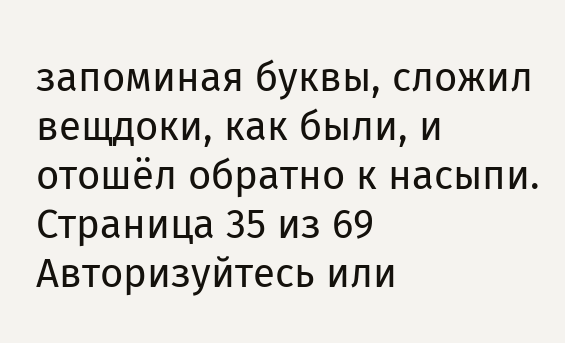запоминая буквы, сложил вещдоки, как были, и отошёл обратно к насыпи.
Страница 35 из 69
Авторизуйтесь или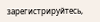зарегистрируйтесь,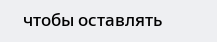чтобы оставлять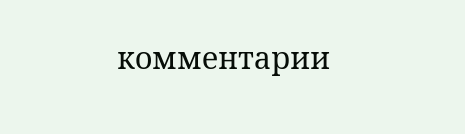комментарии